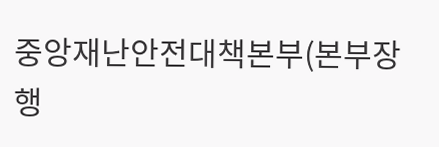중앙재난안전대책본부(본부장 행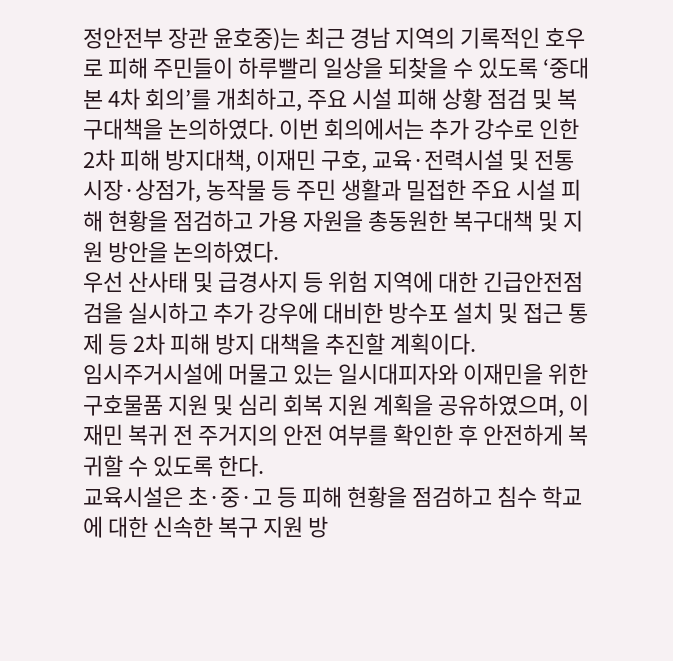정안전부 장관 윤호중)는 최근 경남 지역의 기록적인 호우로 피해 주민들이 하루빨리 일상을 되찾을 수 있도록 ‘중대본 4차 회의’를 개최하고, 주요 시설 피해 상황 점검 및 복구대책을 논의하였다. 이번 회의에서는 추가 강수로 인한 2차 피해 방지대책, 이재민 구호, 교육·전력시설 및 전통시장·상점가, 농작물 등 주민 생활과 밀접한 주요 시설 피해 현황을 점검하고 가용 자원을 총동원한 복구대책 및 지원 방안을 논의하였다.
우선 산사태 및 급경사지 등 위험 지역에 대한 긴급안전점검을 실시하고 추가 강우에 대비한 방수포 설치 및 접근 통제 등 2차 피해 방지 대책을 추진할 계획이다.
임시주거시설에 머물고 있는 일시대피자와 이재민을 위한 구호물품 지원 및 심리 회복 지원 계획을 공유하였으며, 이재민 복귀 전 주거지의 안전 여부를 확인한 후 안전하게 복귀할 수 있도록 한다.
교육시설은 초·중·고 등 피해 현황을 점검하고 침수 학교에 대한 신속한 복구 지원 방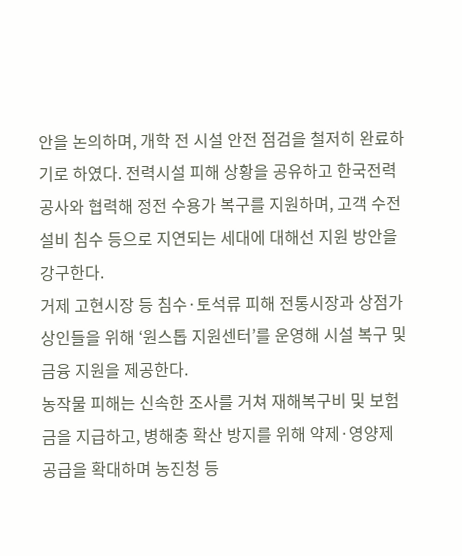안을 논의하며, 개학 전 시설 안전 점검을 철저히 완료하기로 하였다. 전력시설 피해 상황을 공유하고 한국전력공사와 협력해 정전 수용가 복구를 지원하며, 고객 수전설비 침수 등으로 지연되는 세대에 대해선 지원 방안을 강구한다.
거제 고현시장 등 침수·토석류 피해 전통시장과 상점가 상인들을 위해 ‘원스톱 지원센터’를 운영해 시설 복구 및 금융 지원을 제공한다.
농작물 피해는 신속한 조사를 거쳐 재해복구비 및 보험금을 지급하고, 병해충 확산 방지를 위해 약제·영양제 공급을 확대하며 농진청 등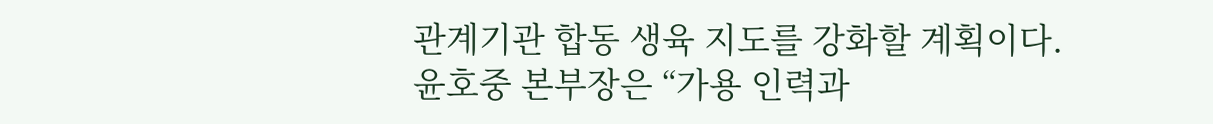관계기관 합동 생육 지도를 강화할 계획이다. 윤호중 본부장은 “가용 인력과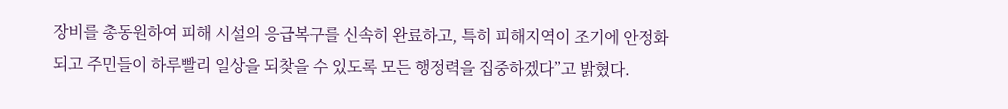장비를 총동원하여 피해 시설의 응급복구를 신속히 완료하고, 특히 피해지역이 조기에 안정화되고 주민들이 하루빨리 일상을 되찾을 수 있도록 모든 행정력을 집중하겠다”고 밝혔다.